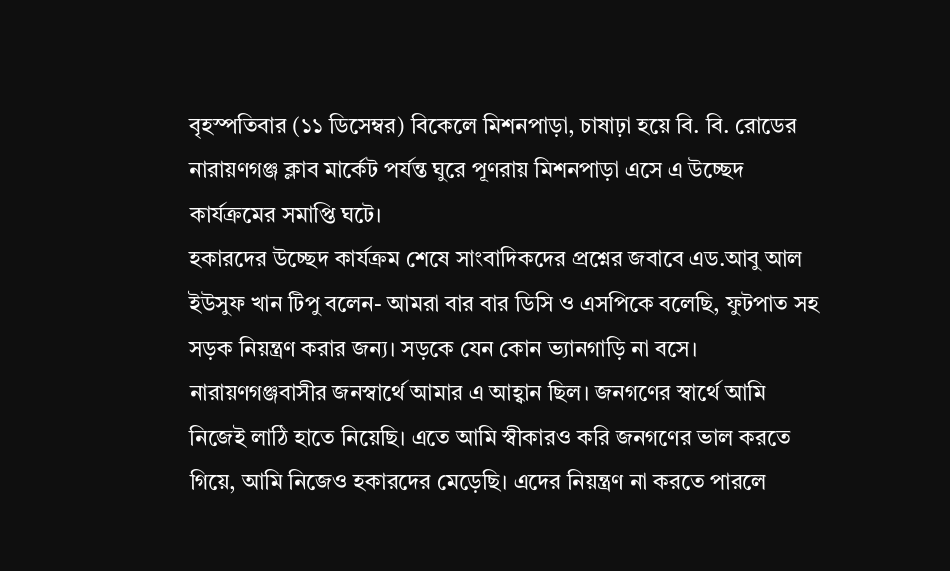বৃহস্পতিবার (১১ ডিসেম্বর) বিকেলে মিশনপাড়া, চাষাঢ়া হয়ে বি. বি. রোডের নারায়ণগঞ্জ ক্লাব মার্কেট পর্যন্ত ঘুরে পূণরায় মিশনপাড়া এসে এ উচ্ছেদ কার্যক্রমের সমাপ্তি ঘটে।
হকারদের উচ্ছেদ কার্যক্রম শেষে সাংবাদিকদের প্রশ্নের জবাবে এড.আবু আল ইউসুফ খান টিপু বলেন- আমরা বার বার ডিসি ও এসপিকে বলেছি, ফুটপাত সহ সড়ক নিয়ন্ত্রণ করার জন্য। সড়কে যেন কোন ভ্যানগাড়ি না বসে। নারায়ণগঞ্জবাসীর জনস্বার্থে আমার এ আহ্বান ছিল। জনগণের স্বার্থে আমি নিজেই লাঠি হাতে নিয়েছি। এতে আমি স্বীকারও করি জনগণের ভাল করতে গিয়ে, আমি নিজেও হকারদের মেড়েছি। এদের নিয়ন্ত্রণ না করতে পারলে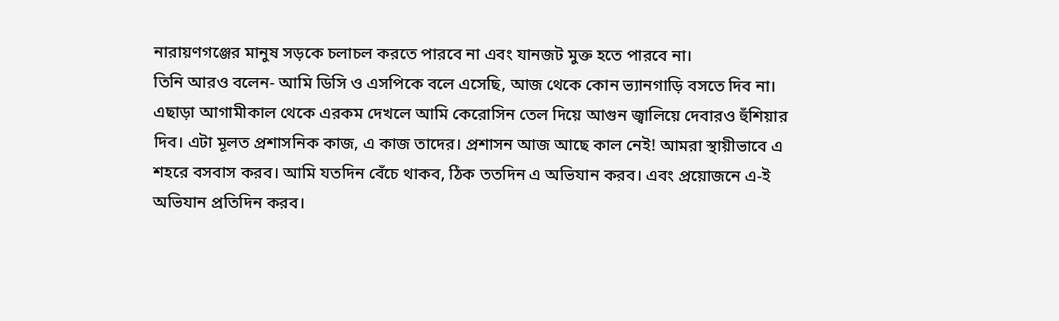নারায়ণগঞ্জের মানুষ সড়কে চলাচল করতে পারবে না এবং যানজট মুক্ত হতে পারবে না।
তিনি আরও বলেন- আমি ডিসি ও এসপিকে বলে এসেছি, আজ থেকে কোন ভ্যানগাড়ি বসতে দিব না। এছাড়া আগামীকাল থেকে এরকম দেখলে আমি কেরোসিন তেল দিয়ে আগুন জ্বালিয়ে দেবারও হুঁশিয়ার দিব। এটা মূলত প্রশাসনিক কাজ, এ কাজ তাদের। প্রশাসন আজ আছে কাল নেই! আমরা স্থায়ীভাবে এ শহরে বসবাস করব। আমি যতদিন বেঁচে থাকব, ঠিক ততদিন এ অভিযান করব। এবং প্রয়োজনে এ-ই অভিযান প্রতিদিন করব।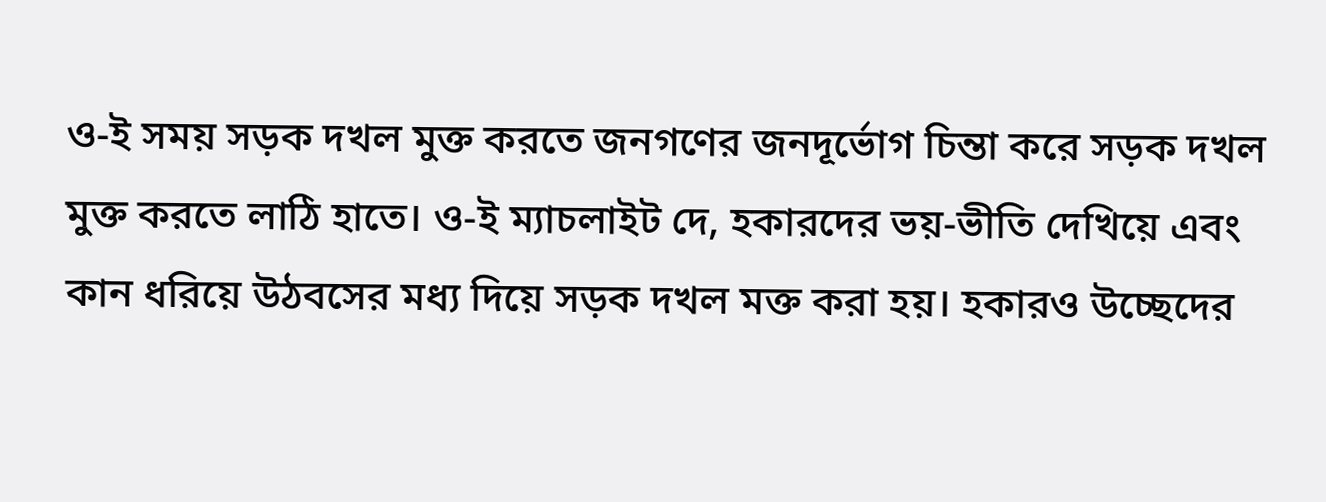ও-ই সময় সড়ক দখল মুক্ত করতে জনগণের জনদূর্ভোগ চিন্তা করে সড়ক দখল মুক্ত করতে লাঠি হাতে। ও-ই ম্যাচলাইট দে, হকারদের ভয়-ভীতি দেখিয়ে এবং কান ধরিয়ে উঠবসের মধ্য দিয়ে সড়ক দখল মক্ত করা হয়। হকারও উচ্ছেদের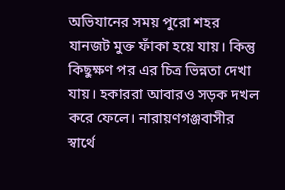অভিযানের সময় পুরো শহর যানজট মুক্ত ফাঁকা হয়ে যায়। কিন্তু কিছুক্ষণ পর এর চিত্র ভিন্নতা দেখা যায়। হকাররা আবারও সড়ক দখল করে ফেলে। নারায়ণগঞ্জবাসীর স্বার্থে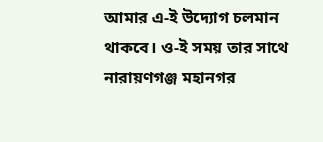আমার এ-ই উদ্যোগ চলমান থাকবে। ও-ই সময় তার সাথে নারায়ণগঞ্জ মহানগর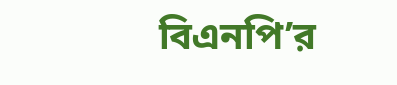বিএনপি’র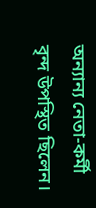অন্যান্য নেতা-কর্মী বৃন্দ উপস্থিত ছিলেন।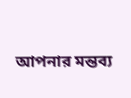আপনার মন্তব্য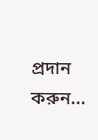প্রদান করুন...